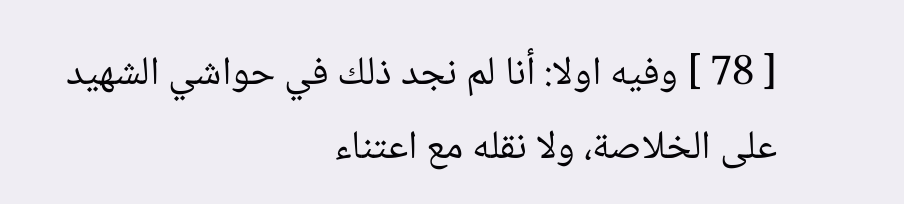[ 78 ] وفيه اولا: أنا لم نجد ذلك في حواشي الشهيد على الخلاصة، ولا نقله مع اعتناء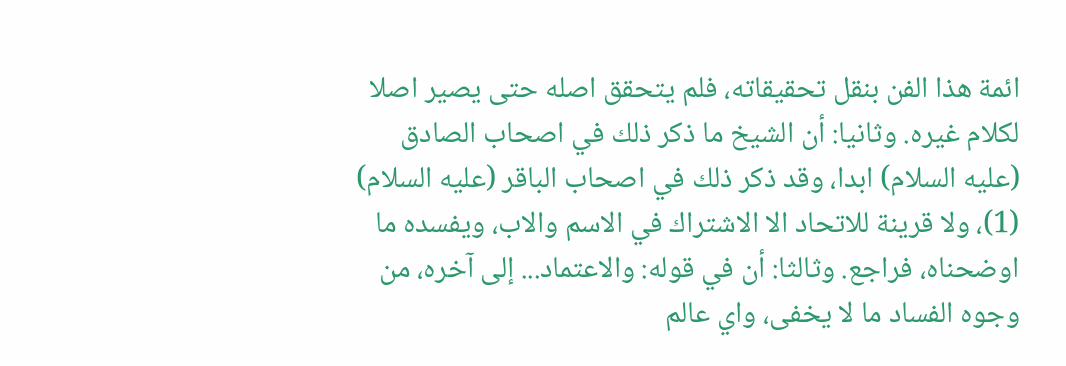ائمة هذا الفن بنقل تحقيقاته، فلم يتحقق اصله حتى يصير اصلا لكلام غيره. وثانيا: أن الشيخ ما ذكر ذلك في اصحاب الصادق (عليه السلام) ابدا، وقد ذكر ذلك في اصحاب الباقر (عليه السلام) (1)، ولا قرينة للاتحاد الا الاشتراك في الاسم والاب، ويفسده ما اوضحناه، فراجع. وثالثا: أن في قوله: والاعتماد... إلى آخره، من وجوه الفساد ما لا يخفى، واي عالم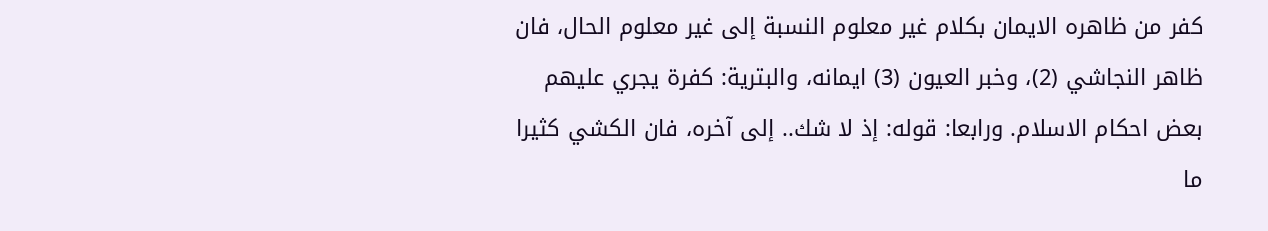كفر من ظاهره الايمان بكلام غير معلوم النسبة إلى غير معلوم الحال، فان ظاهر النجاشي (2)، وخبر العيون (3) ايمانه، والبترية: كفرة يجري عليهم بعض احكام الاسلام. ورابعا: قوله: إذ لا شك.. إلى آخره، فان الكشي كثيرا ما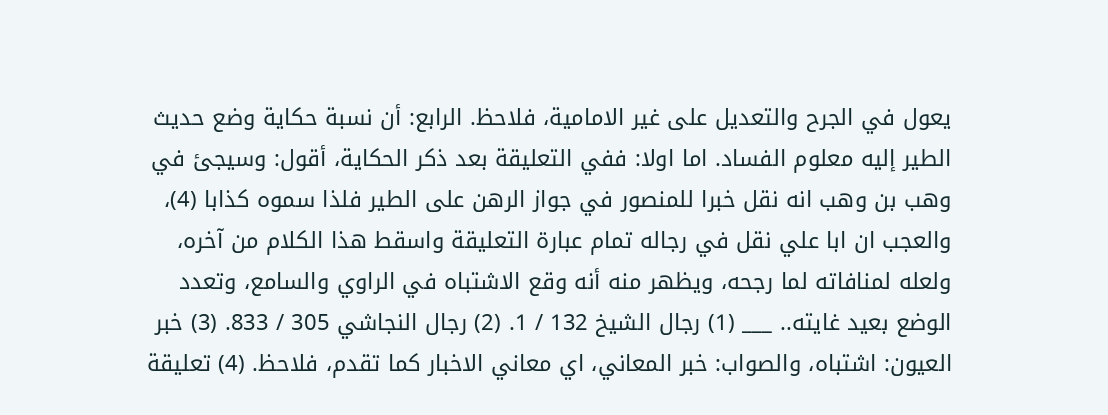يعول في الجرح والتعديل على غير الامامية، فلاحظ. الرابع: أن نسبة حكاية وضع حديث الطير إليه معلوم الفساد. اما اولا: ففي التعليقة بعد ذكر الحكاية، أقول: وسيجئ في وهب بن وهب انه نقل خبرا للمنصور في جواز الرهن على الطير فلذا سموه كذابا (4)، والعجب ان ابا علي نقل في رجاله تمام عبارة التعليقة واسقط هذا الكلام من آخره، ولعله لمنافاته لما رجحه، ويظهر منه أنه وقع الاشتباه في الراوي والسامع، وتعدد الوضع بعيد غايته.. ___ (1) رجال الشيخ 132 / 1. (2) رجال النجاشي 305 / 833. (3) خبر العيون: اشتباه، والصواب: خبر المعاني، اي معاني الاخبار كما تقدم، فلاحظ. (4) تعليقة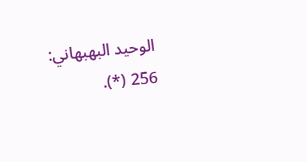الوحيد البهبهاني: 256 (*).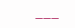___